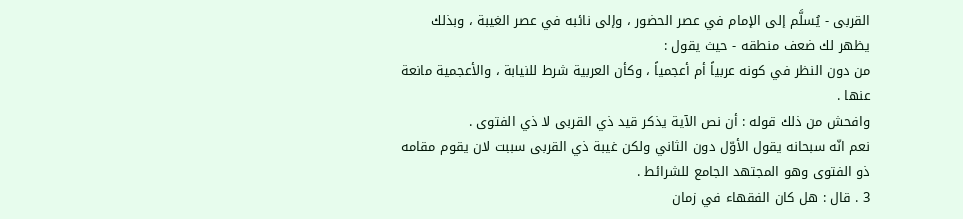القربى - يُسلَّم إلى الإمام في عصر الحضور ، وإلى نائبه في عصر الغيبة ، وبذلك يظهر لك ضعف منطقه - حيث يقول :
من دون النظر في كونه عربياً أم أعجمياً ، وكأن العربية شرط للنيابة ، والأعجمية مانعة عنها .
وافحش من ذلك قوله : أن نص الآية يذكر قيد ذي القربى لا ذي الفتوى .
نعم انّه سبحانه يقول الأوّل دون الثاني ولكن غيبة ذي القربى سببت لان يقوم مقامه ذو الفتوى وهو المجتهد الجامع للشرائط .
3 . قال : هل كان الفقهاء في زمان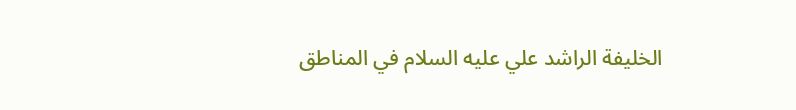الخليفة الراشد علي عليه السلام في المناطق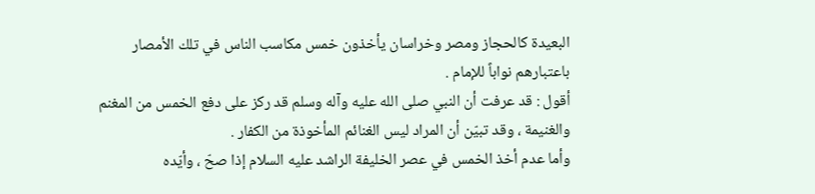البعيدة كالحجاز ومصر وخراسان يأخذون خمس مكاسب الناس في تلك الأمصار باعتبارهم نواباً للإمام .
أقول : قد عرفت أن النبي صلى الله عليه وآله وسلم قد ركز على دفع الخمس من المغنم والغنيمة ، وقد تبيّن أن المراد ليس الغنائم المأخوذة من الكفار .
وأما عدم أخذ الخمس في عصر الخليفة الراشد عليه السلام إذا صحّ ، وأيّده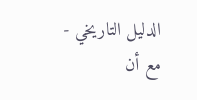الدليل التاريخي - مع أن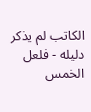الكاتب لم يذكر دليله - فلعل
الخمس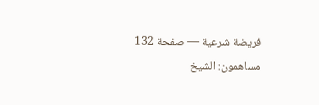فريضة شرعية — صفحة 132
مساهمون: الشيخ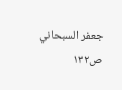جعفر السبحاني
ص١٣٢